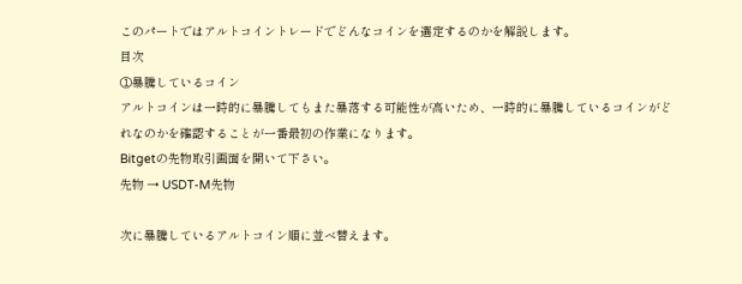このパートではアルトコイントレードでどんなコインを選定するのかを解説します。
目次
①暴騰しているコイン
アルトコインは一時的に暴騰してもまた暴落する可能性が高いため、一時的に暴騰しているコインがどれなのかを確認することが一番最初の作業になります。
Bitgetの先物取引画面を開いて下さい。
先物 → USDT-M先物

次に暴騰しているアルトコイン順に並べ替えます。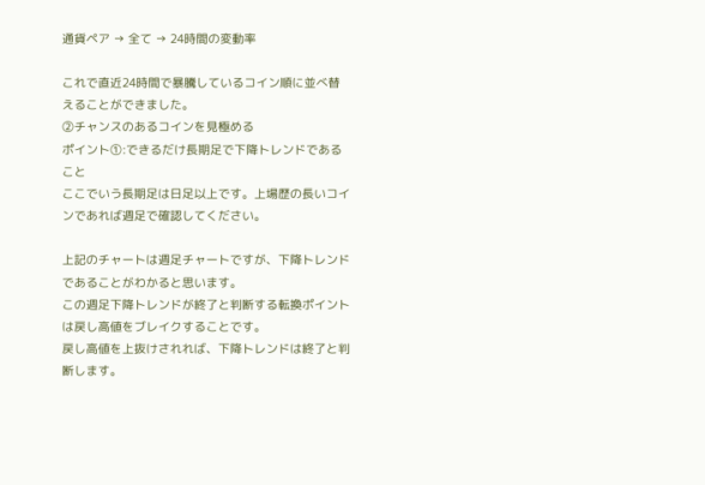通貨ペア → 全て → 24時間の変動率

これで直近24時間で暴騰しているコイン順に並べ替えることができました。
②チャンスのあるコインを見極める
ポイント①:できるだけ長期足で下降トレンドであること
ここでいう長期足は日足以上です。上場歴の長いコインであれば週足で確認してください。

上記のチャートは週足チャートですが、下降トレンドであることがわかると思います。
この週足下降トレンドが終了と判断する転換ポイントは戻し高値をブレイクすることです。
戻し高値を上抜けされれば、下降トレンドは終了と判断します。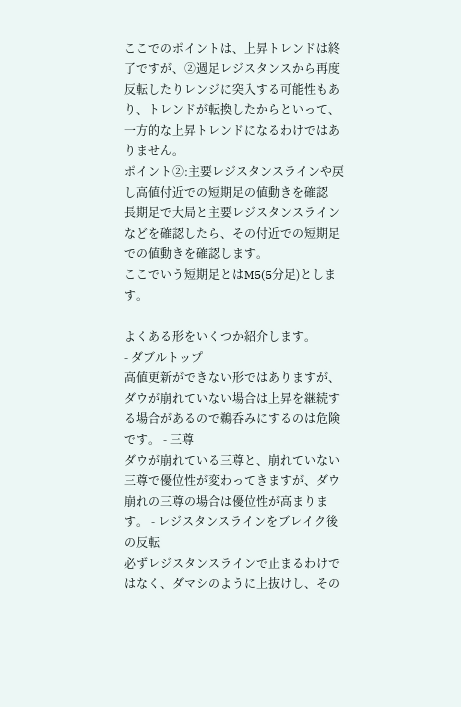ここでのポイントは、上昇トレンドは終了ですが、②週足レジスタンスから再度反転したりレンジに突入する可能性もあり、トレンドが転換したからといって、一方的な上昇トレンドになるわけではありません。
ポイント②:主要レジスタンスラインや戻し高値付近での短期足の値動きを確認
長期足で大局と主要レジスタンスラインなどを確認したら、その付近での短期足での値動きを確認します。
ここでいう短期足とはM5(5分足)とします。

よくある形をいくつか紹介します。
- ダブルトップ
高値更新ができない形ではありますが、ダウが崩れていない場合は上昇を継続する場合があるので鵜呑みにするのは危険です。 - 三尊
ダウが崩れている三尊と、崩れていない三尊で優位性が変わってきますが、ダウ崩れの三尊の場合は優位性が高まります。 - レジスタンスラインをブレイク後の反転
必ずレジスタンスラインで止まるわけではなく、ダマシのように上抜けし、その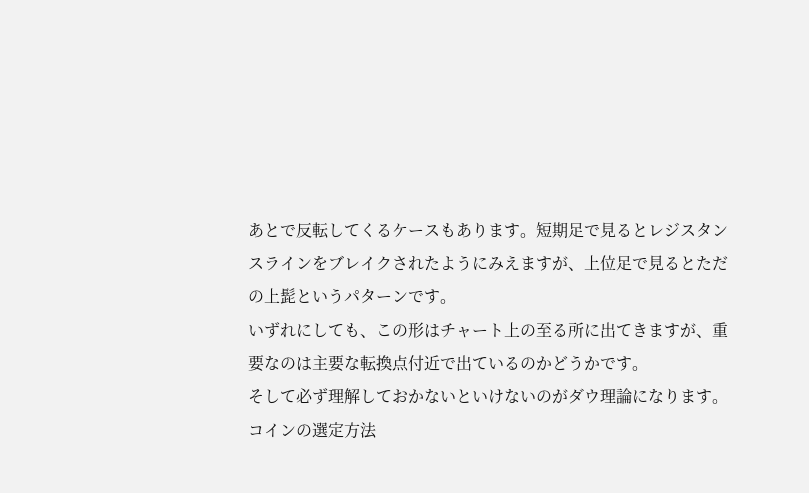あとで反転してくるケースもあります。短期足で見るとレジスタンスラインをブレイクされたようにみえますが、上位足で見るとただの上髭というパターンです。
いずれにしても、この形はチャート上の至る所に出てきますが、重要なのは主要な転換点付近で出ているのかどうかです。
そして必ず理解しておかないといけないのがダウ理論になります。
コインの選定方法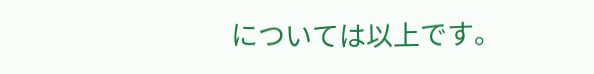については以上です。